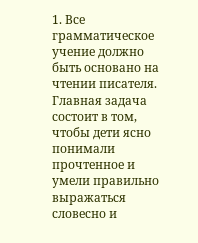1. Все грамматическое учение должно быть основано на чтении писателя. Главная задача состоит в том, чтобы дети ясно понимали прочтенное и умели правильно выражаться словесно и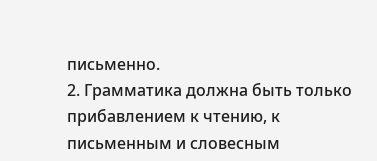письменно.
2. Грамматика должна быть только прибавлением к чтению, к письменным и словесным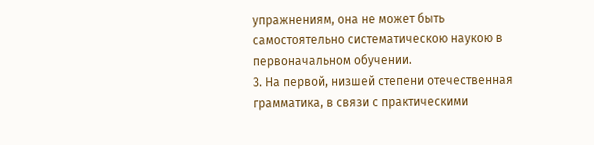упражнениям, она не может быть самостоятельно систематическою наукою в первоначальном обучении.
3. На первой, низшей степени отечественная грамматика, в связи с практическими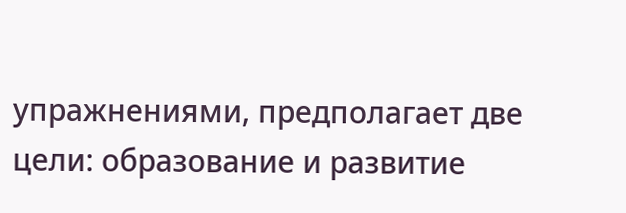упражнениями, предполагает две цели: образование и развитие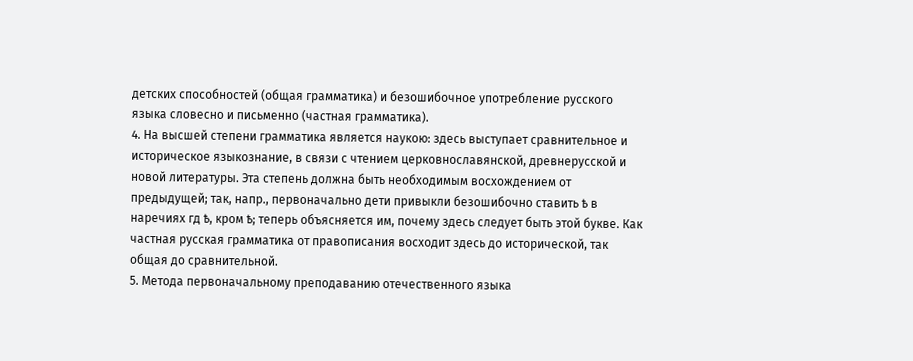детских способностей (общая грамматика) и безошибочное употребление русского языка словесно и письменно (частная грамматика).
4. На высшей степени грамматика является наукою: здесь выступает сравнительное и историческое языкознание, в связи с чтением церковнославянской, древнерусской и новой литературы. Эта степень должна быть необходимым восхождением от предыдущей; так, напр., первоначально дети привыкли безошибочно ставить ѣ в наречиях гд ѣ, кром ѣ; теперь объясняется им, почему здесь следует быть этой букве. Как частная русская грамматика от правописания восходит здесь до исторической, так общая до сравнительной.
5. Метода первоначальному преподаванию отечественного языка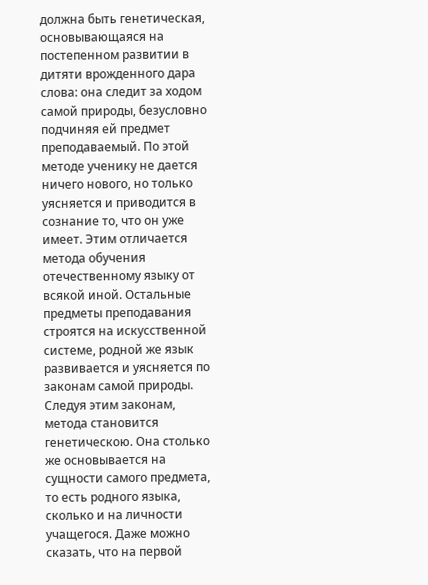должна быть генетическая, основывающаяся на постепенном развитии в дитяти врожденного дара слова: она следит за ходом самой природы, безусловно подчиняя ей предмет преподаваемый. По этой методе ученику не дается ничего нового, но только уясняется и приводится в сознание то, что он уже имеет. Этим отличается метода обучения отечественному языку от всякой иной. Остальные предметы преподавания строятся на искусственной системе, родной же язык развивается и уясняется по законам самой природы. Следуя этим законам, метода становится генетическою. Она столько же основывается на сущности самого предмета, то есть родного языка, сколько и на личности учащегося. Даже можно сказать, что на первой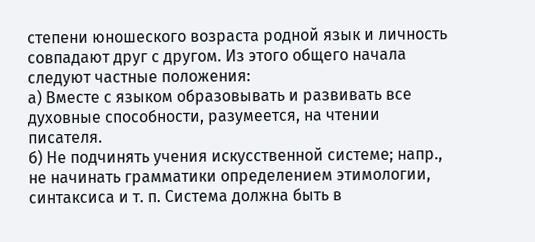степени юношеского возраста родной язык и личность совпадают друг с другом. Из этого общего начала следуют частные положения:
а) Вместе с языком образовывать и развивать все духовные способности, разумеется, на чтении писателя.
б) Не подчинять учения искусственной системе; напр., не начинать грамматики определением этимологии, синтаксиса и т. п. Система должна быть в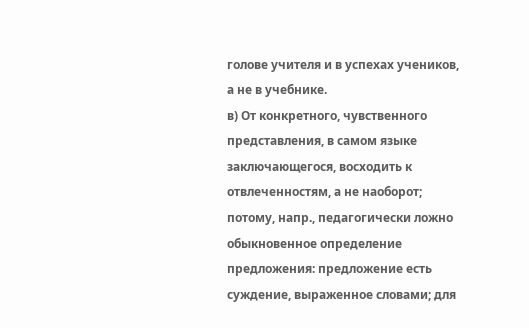голове учителя и в успехах учеников, а не в учебнике.
в) От конкретного, чувственного представления, в самом языке заключающегося, восходить к отвлеченностям, а не наоборот; потому, напр., педагогически ложно обыкновенное определение предложения: предложение есть суждение, выраженное словами; для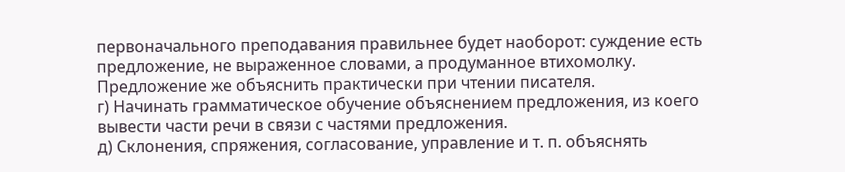первоначального преподавания правильнее будет наоборот: суждение есть предложение, не выраженное словами, а продуманное втихомолку. Предложение же объяснить практически при чтении писателя.
г) Начинать грамматическое обучение объяснением предложения, из коего вывести части речи в связи с частями предложения.
д) Склонения, спряжения, согласование, управление и т. п. объяснять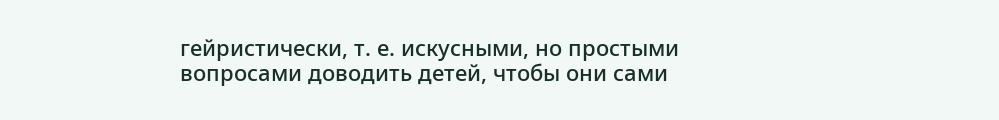гейристически, т. е. искусными, но простыми вопросами доводить детей, чтобы они сами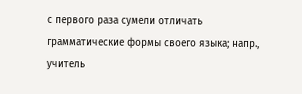с первого раза сумели отличать грамматические формы своего языка; напр., учитель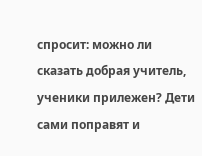спросит: можно ли сказать добрая учитель, ученики прилежен? Дети сами поправят и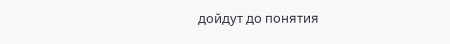дойдут до понятия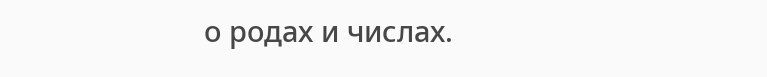о родах и числах.